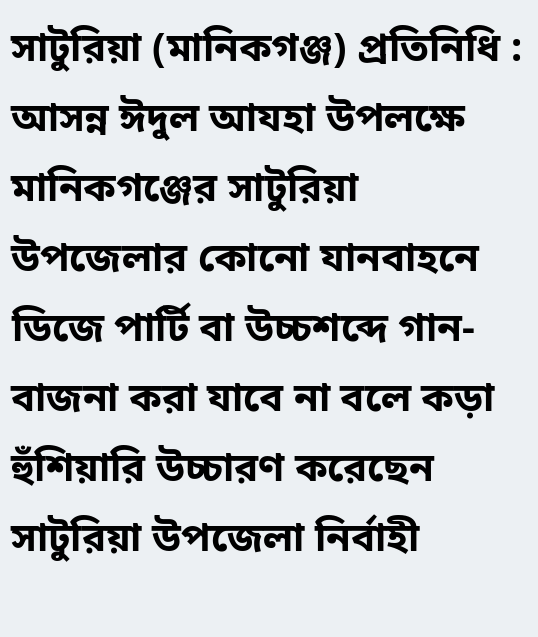সাটুরিয়া (মানিকগঞ্জ) প্রতিনিধি :
আসন্ন ঈদুল আযহা উপলক্ষে মানিকগঞ্জের সাটুরিয়া উপজেলার কোনো যানবাহনে ডিজে পার্টি বা উচ্চশব্দে গান-বাজনা করা যাবে না বলে কড়া হুঁশিয়ারি উচ্চারণ করেছেন সাটুরিয়া উপজেলা নির্বাহী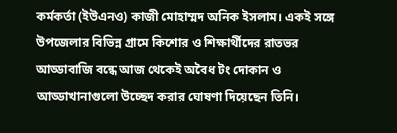কর্মকর্তা (ইউএনও) কাজী মোহাম্মদ অনিক ইসলাম। একই সঙ্গে উপজেলার বিভিন্ন গ্রামে কিশোর ও শিক্ষার্থীদের রাতভর আড্ডাবাজি বন্ধে আজ থেকেই অবৈধ টং দোকান ও আড্ডাখানাগুলো উচ্ছেদ করার ঘোষণা দিয়েছেন তিনি।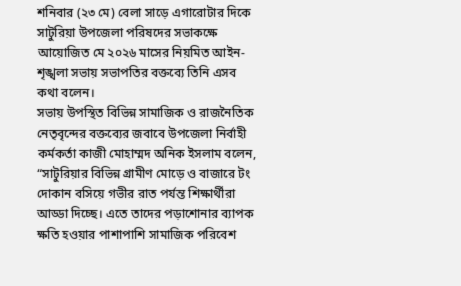শনিবার (২৩ মে) বেলা সাড়ে এগারোটার দিকে সাটুরিয়া উপজেলা পরিষদের সভাকক্ষে আয়োজিত মে ২০২৬ মাসের নিয়মিত আইন-শৃঙ্খলা সভায় সভাপতির বক্তব্যে তিনি এসব কথা বলেন।
সভায় উপস্থিত বিভিন্ন সামাজিক ও রাজনৈতিক নেতৃবৃন্দের বক্তব্যের জবাবে উপজেলা নির্বাহী কর্মকর্তা কাজী মোহাম্মদ অনিক ইসলাম বলেন, “সাটুরিয়ার বিভিন্ন গ্রামীণ মোড়ে ও বাজারে টং দোকান বসিয়ে গভীর রাত পর্যন্ত শিক্ষার্থীরা আড্ডা দিচ্ছে। এতে তাদের পড়াশোনার ব্যাপক ক্ষতি হওয়ার পাশাপাশি সামাজিক পরিবেশ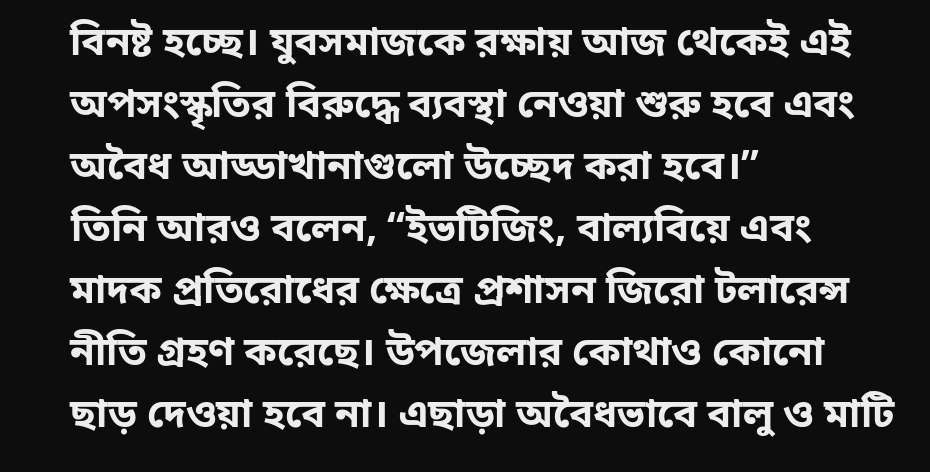বিনষ্ট হচ্ছে। যুবসমাজকে রক্ষায় আজ থেকেই এই অপসংস্কৃতির বিরুদ্ধে ব্যবস্থা নেওয়া শুরু হবে এবং অবৈধ আড্ডাখানাগুলো উচ্ছেদ করা হবে।”
তিনি আরও বলেন, “ইভটিজিং, বাল্যবিয়ে এবং মাদক প্রতিরোধের ক্ষেত্রে প্রশাসন জিরো টলারেন্স নীতি গ্রহণ করেছে। উপজেলার কোথাও কোনো ছাড় দেওয়া হবে না। এছাড়া অবৈধভাবে বালু ও মাটি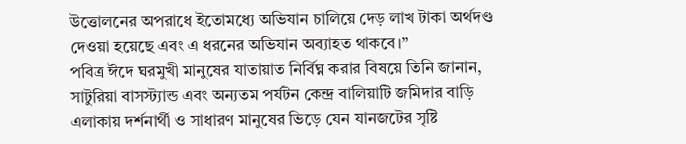উত্তোলনের অপরাধে ইতোমধ্যে অভিযান চালিয়ে দেড় লাখ টাকা অর্থদণ্ড দেওয়া হয়েছে এবং এ ধরনের অভিযান অব্যাহত থাকবে।”
পবিত্র ঈদে ঘরমুখী মানুষের যাতায়াত নির্বিঘ্ন করার বিষয়ে তিনি জানান, সাটুরিয়া বাসস্ট্যান্ড এবং অন্যতম পর্যটন কেন্দ্র বালিয়াটি জমিদার বাড়ি এলাকায় দর্শনার্থী ও সাধারণ মানুষের ভিড়ে যেন যানজটের সৃষ্টি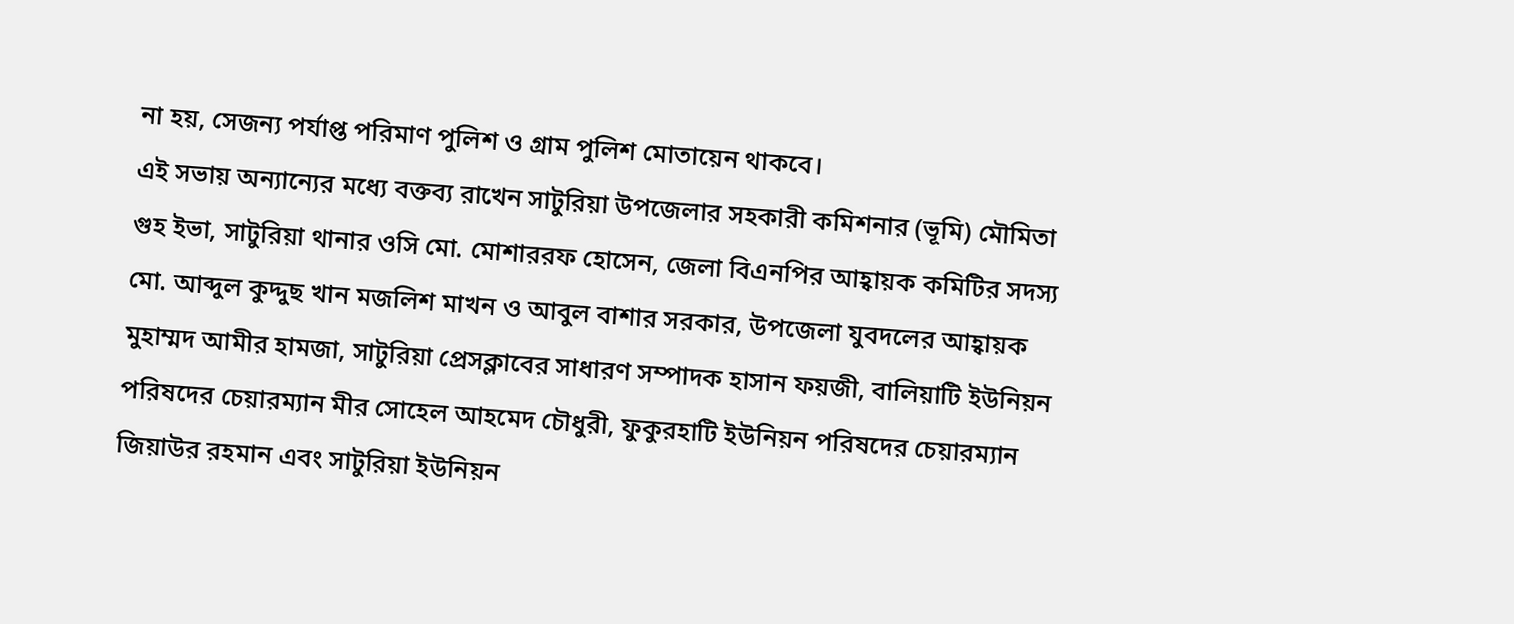না হয়, সেজন্য পর্যাপ্ত পরিমাণ পুলিশ ও গ্রাম পুলিশ মোতায়েন থাকবে।
এই সভায় অন্যান্যের মধ্যে বক্তব্য রাখেন সাটুরিয়া উপজেলার সহকারী কমিশনার (ভূমি) মৌমিতা গুহ ইভা, সাটুরিয়া থানার ওসি মো. মোশাররফ হোসেন, জেলা বিএনপির আহ্বায়ক কমিটির সদস্য মো. আব্দুল কুদ্দুছ খান মজলিশ মাখন ও আবুল বাশার সরকার, উপজেলা যুবদলের আহ্বায়ক মুহাম্মদ আমীর হামজা, সাটুরিয়া প্রেসক্লাবের সাধারণ সম্পাদক হাসান ফয়জী, বালিয়াটি ইউনিয়ন পরিষদের চেয়ারম্যান মীর সোহেল আহমেদ চৌধুরী, ফুকুরহাটি ইউনিয়ন পরিষদের চেয়ারম্যান জিয়াউর রহমান এবং সাটুরিয়া ইউনিয়ন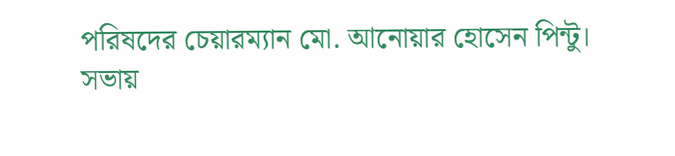পরিষদের চেয়ারম্যান মো. আনোয়ার হোসেন পিন্টু।
সভায়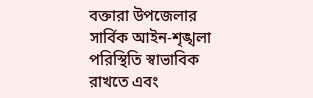বক্তারা উপজেলার সার্বিক আইন-শৃঙ্খলা পরিস্থিতি স্বাভাবিক রাখতে এবং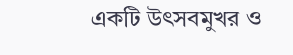একটি উৎসবমুখর ও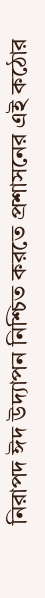নিরাপদ ঈদ উদ্যাপন নিশ্চিত করতে প্রশাসনের এই কঠোর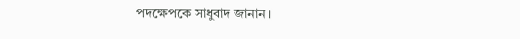পদক্ষেপকে সাধুবাদ জানান।